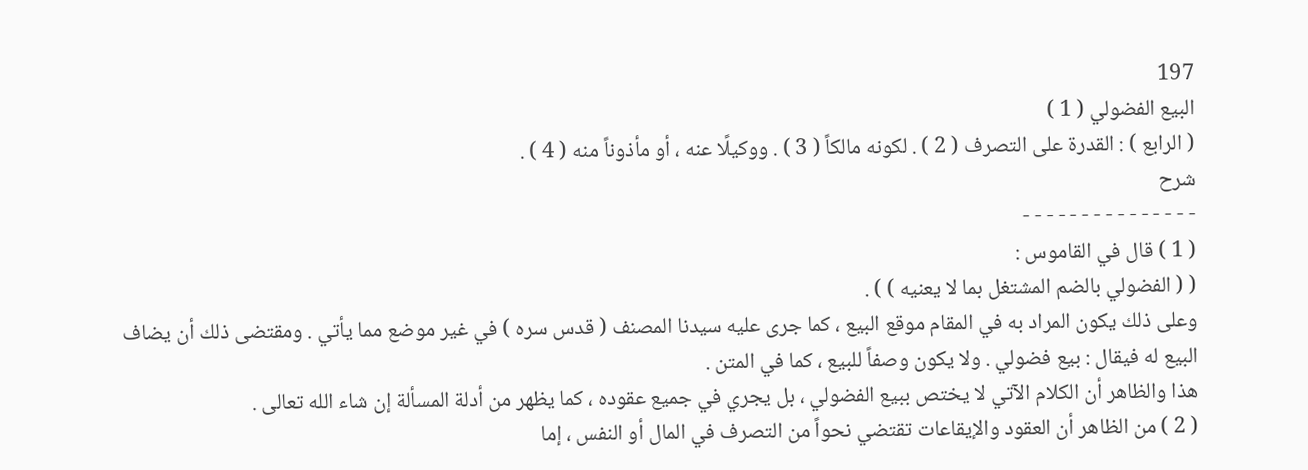197
البيع الفضولي ( 1 )
( الرابع ) : القدرة على التصرف ( 2 ) . لكونه مالكاً ( 3 ) . ووكيلًا عنه ، أو مأذوناً منه ( 4 ) .
شرح
- - - - - - - - - - - - - - -
( 1 ) قال في القاموس :
( ( الفضولي بالضم المشتغل بما لا يعنيه ) ) .
وعلى ذلك يكون المراد به في المقام موقع البيع ، كما جرى عليه سيدنا المصنف ( قدس سره ) في غير موضع مما يأتي . ومقتضى ذلك أن يضاف البيع له فيقال : بيع فضولي . ولا يكون وصفاً للبيع ، كما في المتن .
هذا والظاهر أن الكلام الآتي لا يختص ببيع الفضولي ، بل يجري في جميع عقوده ، كما يظهر من أدلة المسألة إن شاء الله تعالى .
( 2 ) من الظاهر أن العقود والإيقاعات تقتضي نحواً من التصرف في المال أو النفس ، إما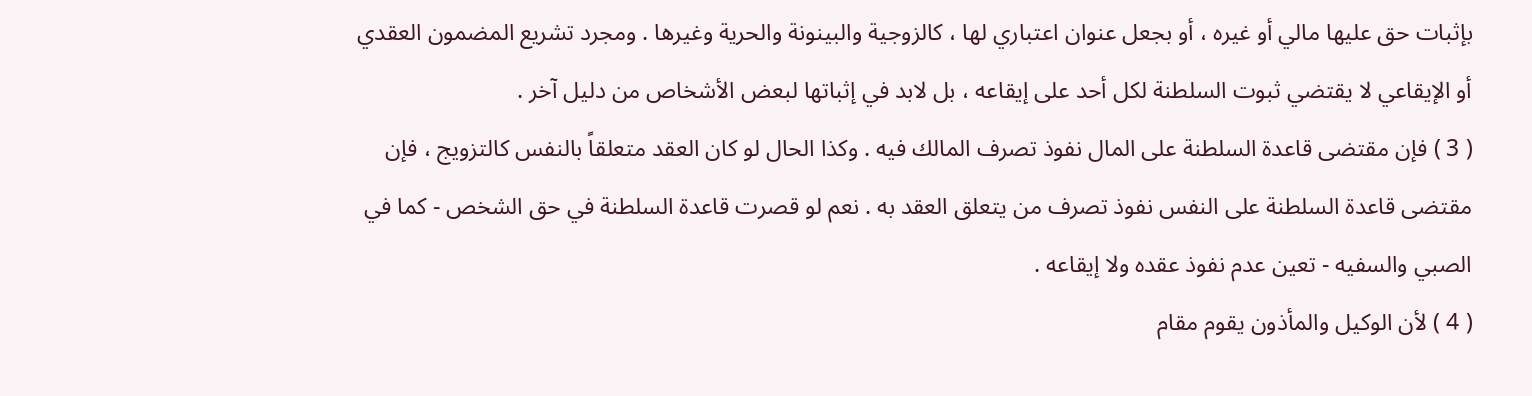بإثبات حق عليها مالي أو غيره ، أو بجعل عنوان اعتباري لها ، كالزوجية والبينونة والحرية وغيرها . ومجرد تشريع المضمون العقدي أو الإيقاعي لا يقتضي ثبوت السلطنة لكل أحد على إيقاعه ، بل لابد في إثباتها لبعض الأشخاص من دليل آخر .
( 3 ) فإن مقتضى قاعدة السلطنة على المال نفوذ تصرف المالك فيه . وكذا الحال لو كان العقد متعلقاً بالنفس كالتزويج ، فإن مقتضى قاعدة السلطنة على النفس نفوذ تصرف من يتعلق العقد به . نعم لو قصرت قاعدة السلطنة في حق الشخص - كما في الصبي والسفيه - تعين عدم نفوذ عقده ولا إيقاعه .
( 4 ) لأن الوكيل والمأذون يقوم مقام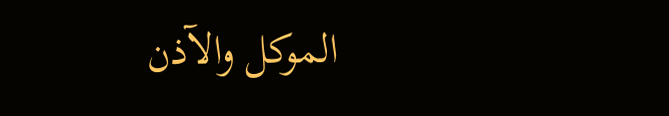الموكل والآذن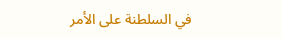في السلطنة على الأمر